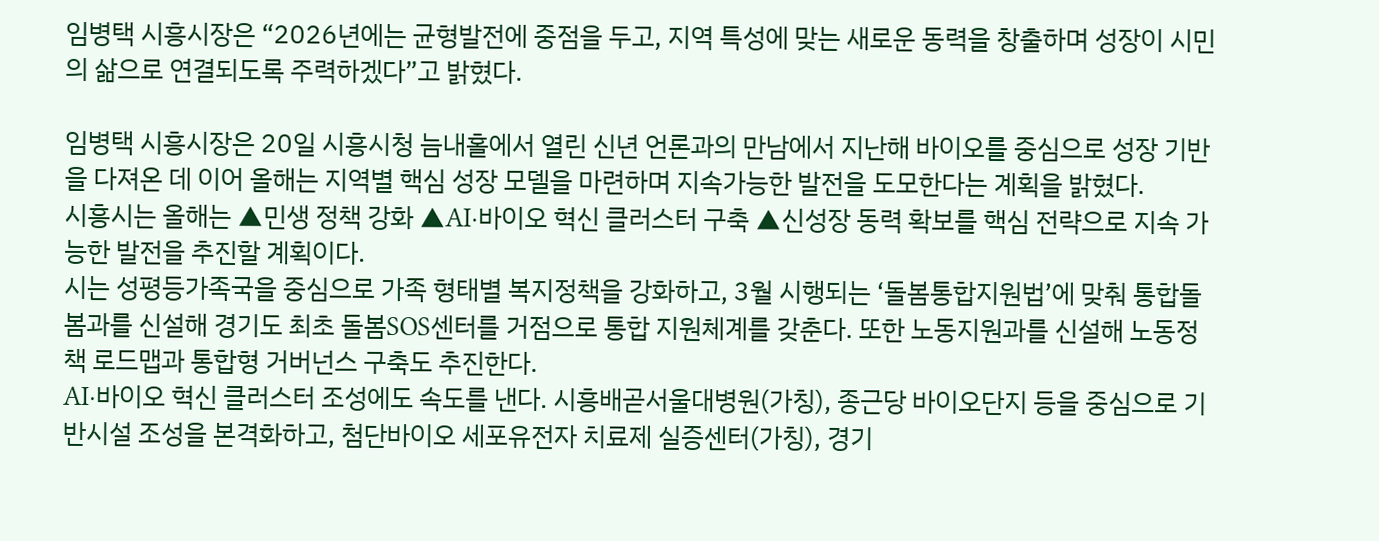임병택 시흥시장은 “2026년에는 균형발전에 중점을 두고, 지역 특성에 맞는 새로운 동력을 창출하며 성장이 시민의 삶으로 연결되도록 주력하겠다”고 밝혔다.

임병택 시흥시장은 20일 시흥시청 늠내홀에서 열린 신년 언론과의 만남에서 지난해 바이오를 중심으로 성장 기반을 다져온 데 이어 올해는 지역별 핵심 성장 모델을 마련하며 지속가능한 발전을 도모한다는 계획을 밝혔다.
시흥시는 올해는 ▲민생 정책 강화 ▲AI·바이오 혁신 클러스터 구축 ▲신성장 동력 확보를 핵심 전략으로 지속 가능한 발전을 추진할 계획이다.
시는 성평등가족국을 중심으로 가족 형태별 복지정책을 강화하고, 3월 시행되는 ‘돌봄통합지원법’에 맞춰 통합돌봄과를 신설해 경기도 최초 돌봄SOS센터를 거점으로 통합 지원체계를 갖춘다. 또한 노동지원과를 신설해 노동정책 로드맵과 통합형 거버넌스 구축도 추진한다.
AI·바이오 혁신 클러스터 조성에도 속도를 낸다. 시흥배곧서울대병원(가칭), 종근당 바이오단지 등을 중심으로 기반시설 조성을 본격화하고, 첨단바이오 세포유전자 치료제 실증센터(가칭), 경기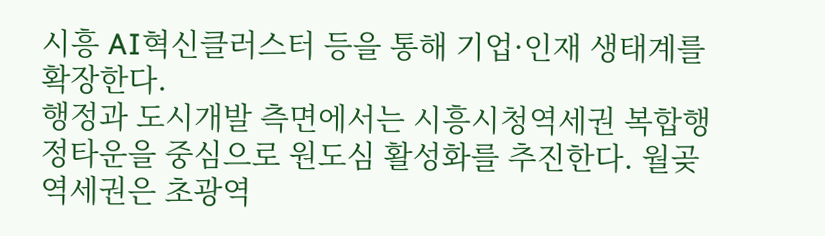시흥 AI혁신클러스터 등을 통해 기업·인재 생태계를 확장한다.
행정과 도시개발 측면에서는 시흥시청역세권 복합행정타운을 중심으로 원도심 활성화를 추진한다. 월곶역세권은 초광역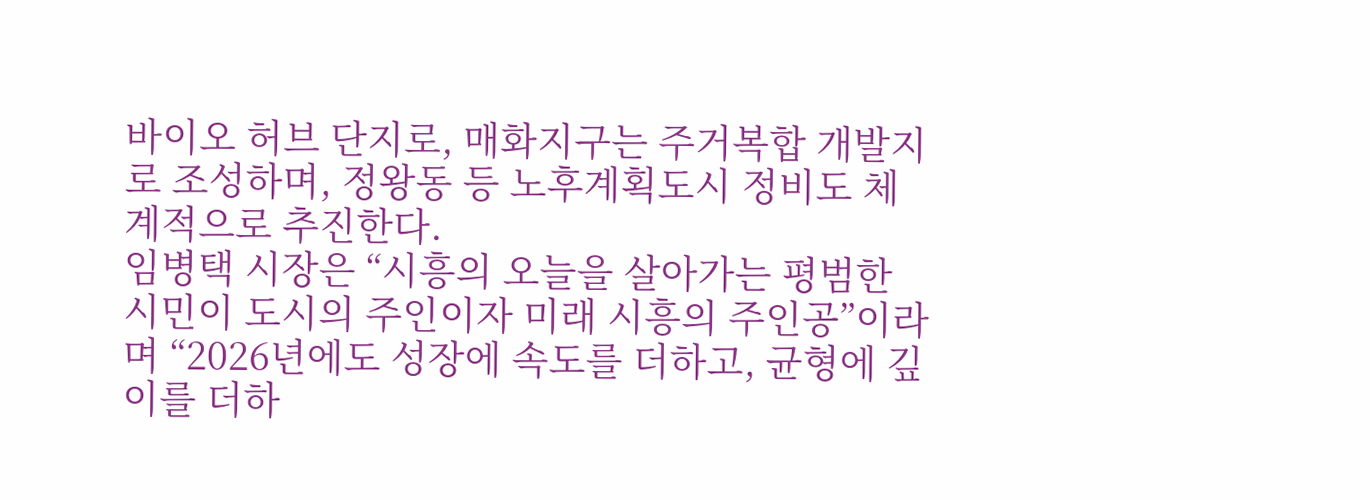바이오 허브 단지로, 매화지구는 주거복합 개발지로 조성하며, 정왕동 등 노후계획도시 정비도 체계적으로 추진한다.
임병택 시장은 “시흥의 오늘을 살아가는 평범한 시민이 도시의 주인이자 미래 시흥의 주인공”이라며 “2026년에도 성장에 속도를 더하고, 균형에 깊이를 더하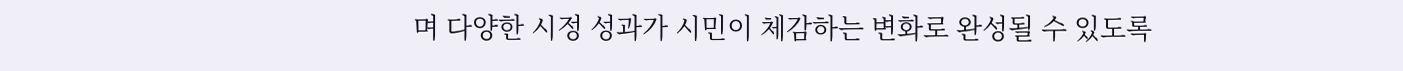며 다양한 시정 성과가 시민이 체감하는 변화로 완성될 수 있도록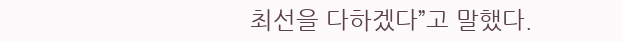최선을 다하겠다”고 말했다.